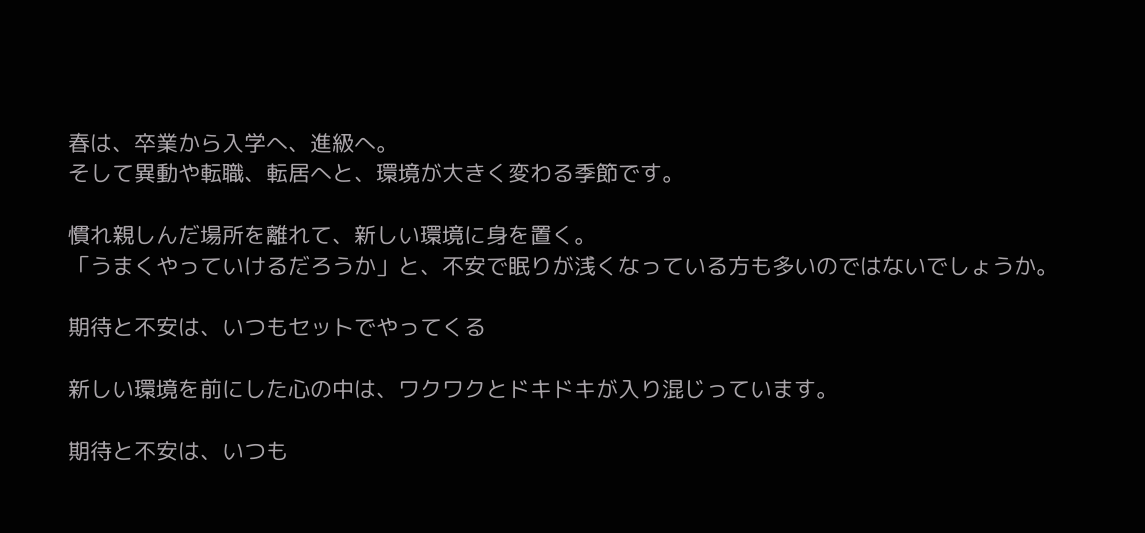春は、卒業から入学へ、進級へ。
そして異動や転職、転居へと、環境が大きく変わる季節です。

慣れ親しんだ場所を離れて、新しい環境に身を置く。
「うまくやっていけるだろうか」と、不安で眠りが浅くなっている方も多いのではないでしょうか。

期待と不安は、いつもセットでやってくる

新しい環境を前にした心の中は、ワクワクとドキドキが入り混じっています。

期待と不安は、いつも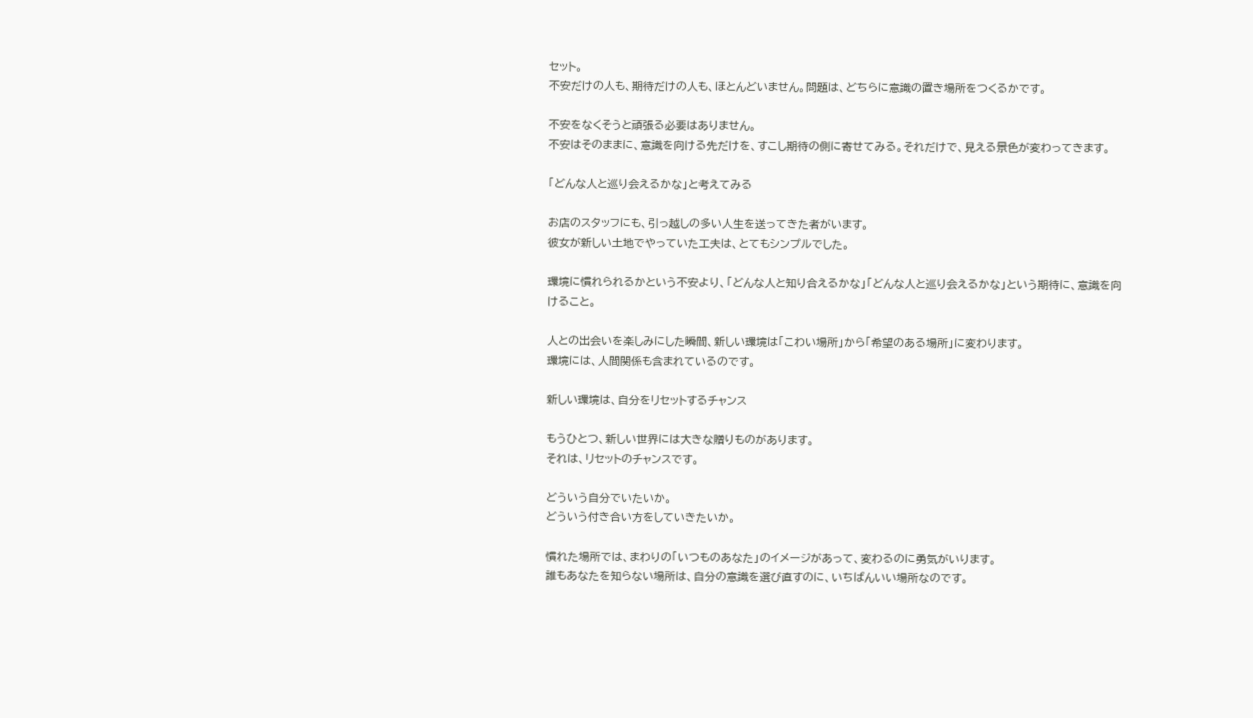セット。
不安だけの人も、期待だけの人も、ほとんどいません。問題は、どちらに意識の置き場所をつくるかです。

不安をなくそうと頑張る必要はありません。
不安はそのままに、意識を向ける先だけを、すこし期待の側に寄せてみる。それだけで、見える景色が変わってきます。

「どんな人と巡り会えるかな」と考えてみる

お店のスタッフにも、引っ越しの多い人生を送ってきた者がいます。
彼女が新しい土地でやっていた工夫は、とてもシンプルでした。

環境に慣れられるかという不安より、「どんな人と知り合えるかな」「どんな人と巡り会えるかな」という期待に、意識を向けること。

人との出会いを楽しみにした瞬間、新しい環境は「こわい場所」から「希望のある場所」に変わります。
環境には、人間関係も含まれているのです。

新しい環境は、自分をリセットするチャンス

もうひとつ、新しい世界には大きな贈りものがあります。
それは、リセットのチャンスです。

どういう自分でいたいか。
どういう付き合い方をしていきたいか。

慣れた場所では、まわりの「いつものあなた」のイメージがあって、変わるのに勇気がいります。
誰もあなたを知らない場所は、自分の意識を選び直すのに、いちばんいい場所なのです。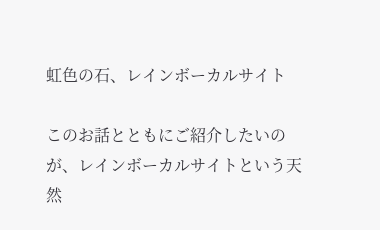虹色の石、レインボーカルサイト

このお話とともにご紹介したいのが、レインボーカルサイトという天然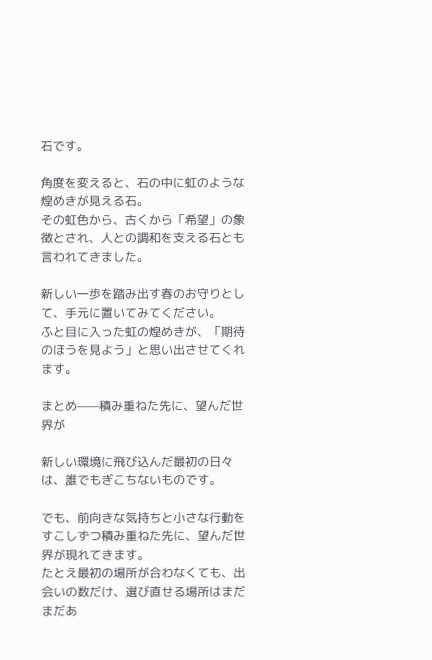石です。

角度を変えると、石の中に虹のような煌めきが見える石。
その虹色から、古くから「希望」の象徴とされ、人との調和を支える石とも言われてきました。

新しい一歩を踏み出す春のお守りとして、手元に置いてみてください。
ふと目に入った虹の煌めきが、「期待のほうを見よう」と思い出させてくれます。

まとめ——積み重ねた先に、望んだ世界が

新しい環境に飛び込んだ最初の日々は、誰でもぎこちないものです。

でも、前向きな気持ちと小さな行動をすこしずつ積み重ねた先に、望んだ世界が現れてきます。
たとえ最初の場所が合わなくても、出会いの数だけ、選び直せる場所はまだまだあ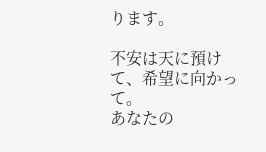ります。

不安は天に預けて、希望に向かって。
あなたの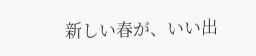新しい春が、いい出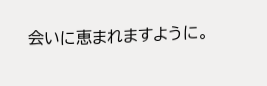会いに恵まれますように。